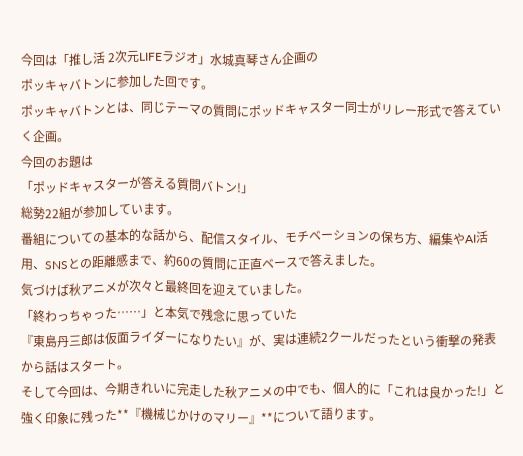今回は「推し活 2次元LIFEラジオ」水城真琴さん企画の
ポッキャバトンに参加した回です。
ポッキャバトンとは、同じテーマの質問にポッドキャスター同士がリレー形式で答えていく企画。
今回のお題は
「ポッドキャスターが答える質問バトン!」
総勢22組が参加しています。
番組についての基本的な話から、配信スタイル、モチベーションの保ち方、編集やAI活用、SNSとの距離感まで、約60の質問に正直ベースで答えました。
気づけば秋アニメが次々と最終回を迎えていました。
「終わっちゃった……」と本気で残念に思っていた
『東島丹三郎は仮面ライダーになりたい』が、実は連続2クールだったという衝撃の発表から話はスタート。
そして今回は、今期きれいに完走した秋アニメの中でも、個人的に「これは良かった!」と強く印象に残った**『機械じかけのマリー』**について語ります。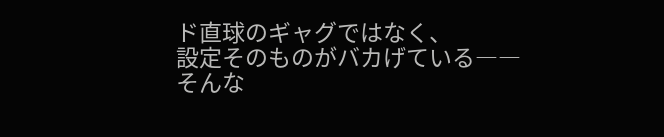ド直球のギャグではなく、
設定そのものがバカげている――
そんな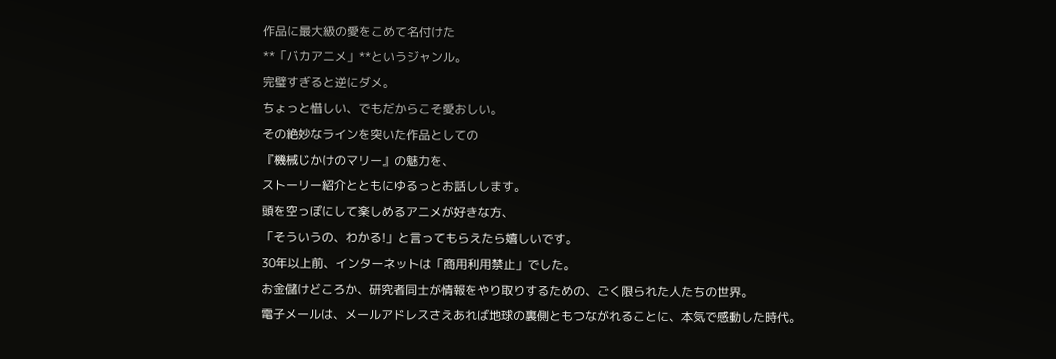作品に最大級の愛をこめて名付けた
**「バカアニメ」**というジャンル。
完璧すぎると逆にダメ。
ちょっと惜しい、でもだからこそ愛おしい。
その絶妙なラインを突いた作品としての
『機械じかけのマリー』の魅力を、
ストーリー紹介とともにゆるっとお話しします。
頭を空っぽにして楽しめるアニメが好きな方、
「そういうの、わかる!」と言ってもらえたら嬉しいです。
30年以上前、インターネットは「商用利用禁止」でした。
お金儲けどころか、研究者同士が情報をやり取りするための、ごく限られた人たちの世界。
電子メールは、メールアドレスさえあれば地球の裏側ともつながれることに、本気で感動した時代。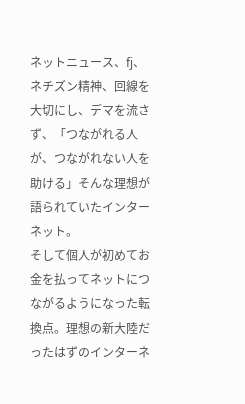ネットニュース、fj、ネチズン精神、回線を大切にし、デマを流さず、「つながれる人が、つながれない人を助ける」そんな理想が語られていたインターネット。
そして個人が初めてお金を払ってネットにつながるようになった転換点。理想の新大陸だったはずのインターネ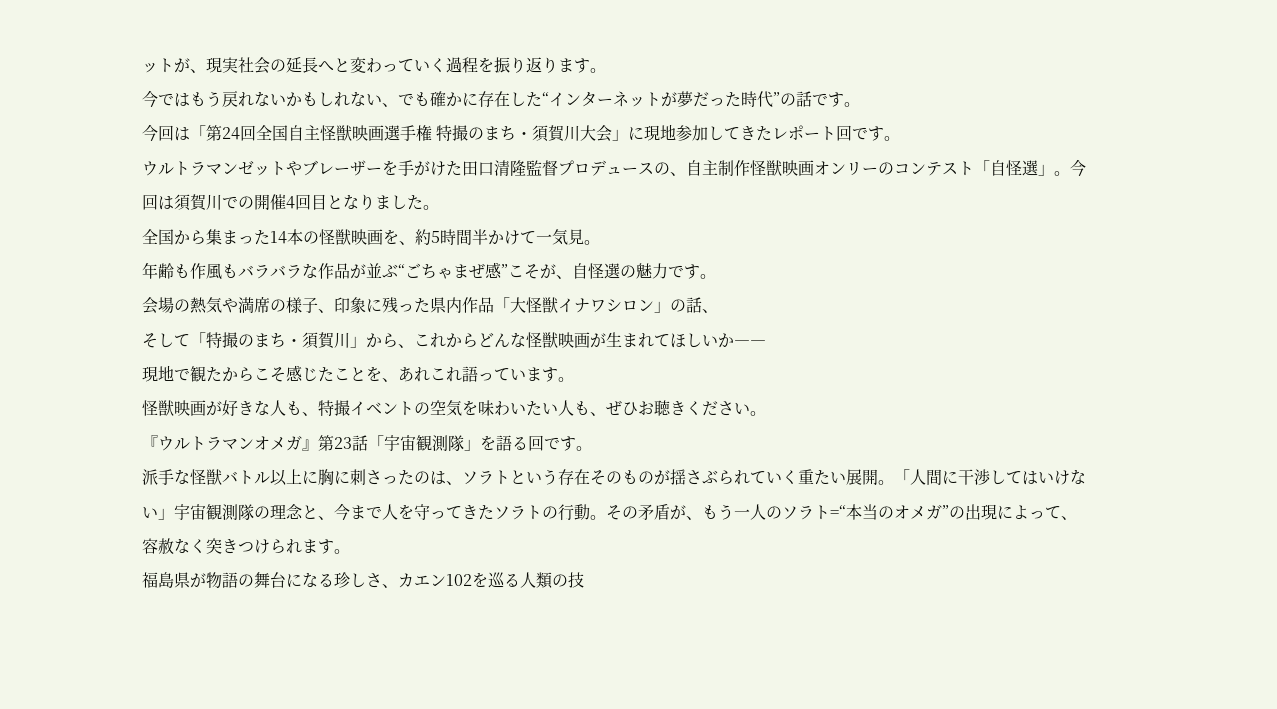ットが、現実社会の延長へと変わっていく過程を振り返ります。
今ではもう戻れないかもしれない、でも確かに存在した“インターネットが夢だった時代”の話です。
今回は「第24回全国自主怪獣映画選手権 特撮のまち・須賀川大会」に現地参加してきたレポート回です。
ウルトラマンゼットやブレーザーを手がけた田口清隆監督プロデュースの、自主制作怪獣映画オンリーのコンテスト「自怪選」。今回は須賀川での開催4回目となりました。
全国から集まった14本の怪獣映画を、約5時間半かけて一気見。
年齢も作風もバラバラな作品が並ぶ“ごちゃまぜ感”こそが、自怪選の魅力です。
会場の熱気や満席の様子、印象に残った県内作品「大怪獣イナワシロン」の話、
そして「特撮のまち・須賀川」から、これからどんな怪獣映画が生まれてほしいか――
現地で観たからこそ感じたことを、あれこれ語っています。
怪獣映画が好きな人も、特撮イベントの空気を味わいたい人も、ぜひお聴きください。
『ウルトラマンオメガ』第23話「宇宙観測隊」を語る回です。
派手な怪獣バトル以上に胸に刺さったのは、ソラトという存在そのものが揺さぶられていく重たい展開。「人間に干渉してはいけない」宇宙観測隊の理念と、今まで人を守ってきたソラトの行動。その矛盾が、もう一人のソラト=“本当のオメガ”の出現によって、容赦なく突きつけられます。
福島県が物語の舞台になる珍しさ、カエン102を巡る人類の技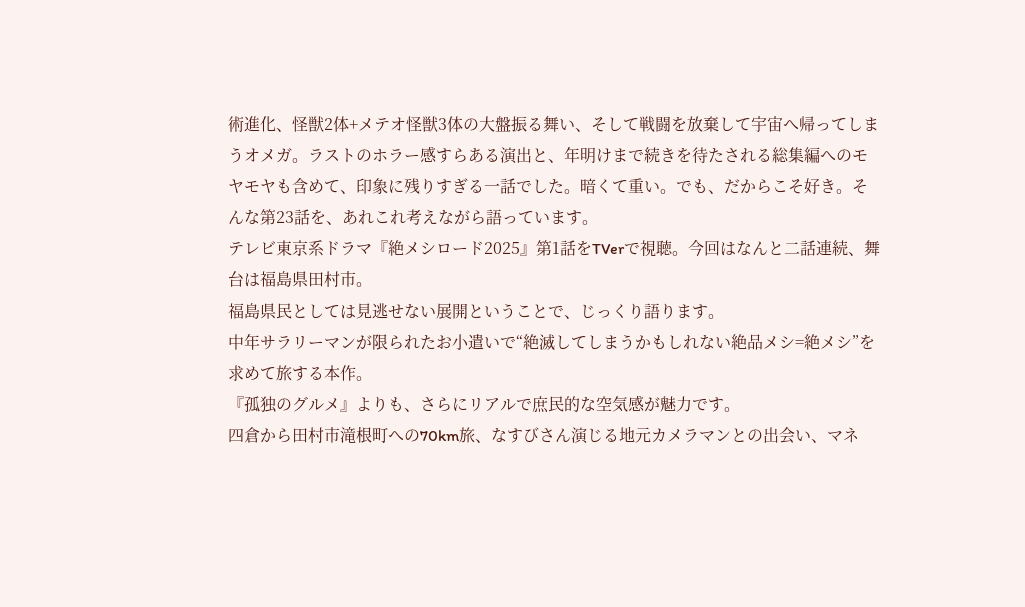術進化、怪獣2体+メテオ怪獣3体の大盤振る舞い、そして戦闘を放棄して宇宙へ帰ってしまうオメガ。ラストのホラー感すらある演出と、年明けまで続きを待たされる総集編へのモヤモヤも含めて、印象に残りすぎる一話でした。暗くて重い。でも、だからこそ好き。そんな第23話を、あれこれ考えながら語っています。
テレビ東京系ドラマ『絶メシロード2025』第1話をTVerで視聴。今回はなんと二話連続、舞台は福島県田村市。
福島県民としては見逃せない展開ということで、じっくり語ります。
中年サラリーマンが限られたお小遣いで“絶滅してしまうかもしれない絶品メシ=絶メシ”を求めて旅する本作。
『孤独のグルメ』よりも、さらにリアルで庶民的な空気感が魅力です。
四倉から田村市滝根町への70km旅、なすびさん演じる地元カメラマンとの出会い、マネ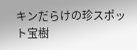キンだらけの珍スポット宝樹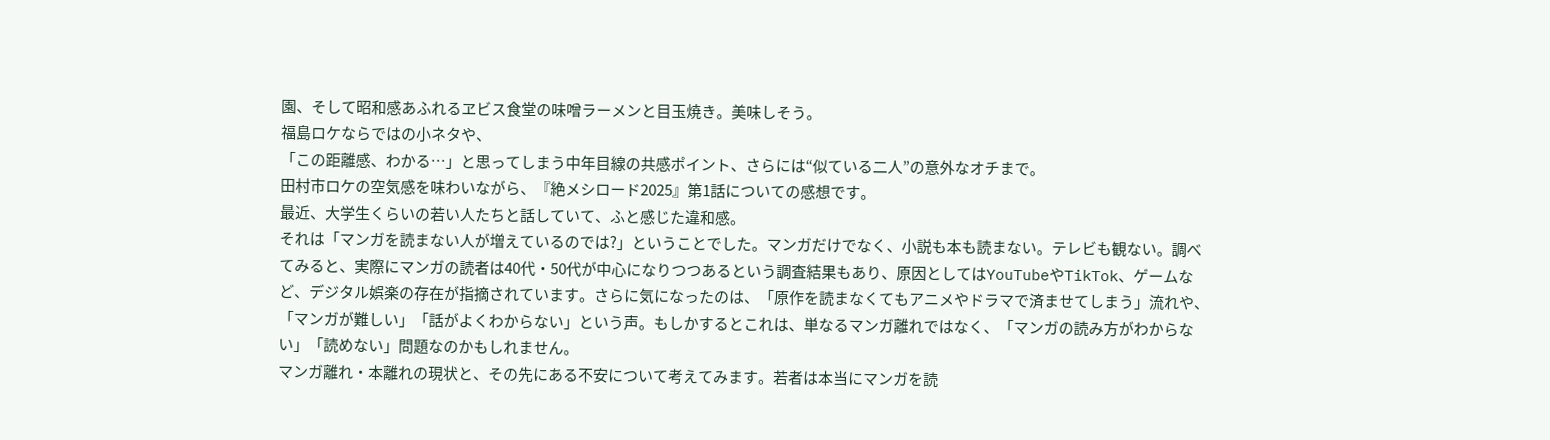園、そして昭和感あふれるヱビス食堂の味噌ラーメンと目玉焼き。美味しそう。
福島ロケならではの小ネタや、
「この距離感、わかる…」と思ってしまう中年目線の共感ポイント、さらには“似ている二人”の意外なオチまで。
田村市ロケの空気感を味わいながら、『絶メシロード2025』第1話についての感想です。
最近、大学生くらいの若い人たちと話していて、ふと感じた違和感。
それは「マンガを読まない人が増えているのでは?」ということでした。マンガだけでなく、小説も本も読まない。テレビも観ない。調べてみると、実際にマンガの読者は40代・50代が中心になりつつあるという調査結果もあり、原因としてはYouTubeやTikTok、ゲームなど、デジタル娯楽の存在が指摘されています。さらに気になったのは、「原作を読まなくてもアニメやドラマで済ませてしまう」流れや、「マンガが難しい」「話がよくわからない」という声。もしかするとこれは、単なるマンガ離れではなく、「マンガの読み方がわからない」「読めない」問題なのかもしれません。
マンガ離れ・本離れの現状と、その先にある不安について考えてみます。若者は本当にマンガを読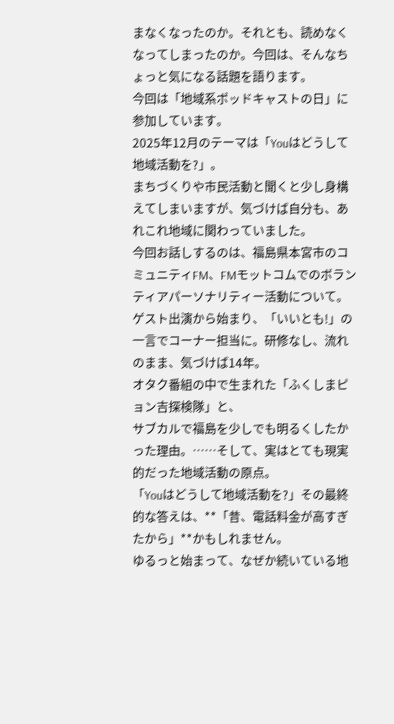まなくなったのか。それとも、読めなくなってしまったのか。今回は、そんなちょっと気になる話題を語ります。
今回は「地域系ポッドキャストの日」に参加しています。
2025年12月のテーマは「Youはどうして地域活動を?」。
まちづくりや市民活動と聞くと少し身構えてしまいますが、気づけば自分も、あれこれ地域に関わっていました。
今回お話しするのは、福島県本宮市のコミュニティFM、FMモットコムでのボランティアパーソナリティー活動について。
ゲスト出演から始まり、「いいとも!」の一言でコーナー担当に。研修なし、流れのまま、気づけば14年。
オタク番組の中で生まれた「ふくしまピョン吉探検隊」と、
サブカルで福島を少しでも明るくしたかった理由。……そして、実はとても現実的だった地域活動の原点。
「Youはどうして地域活動を?」その最終的な答えは、**「昔、電話料金が高すぎたから」**かもしれません。
ゆるっと始まって、なぜか続いている地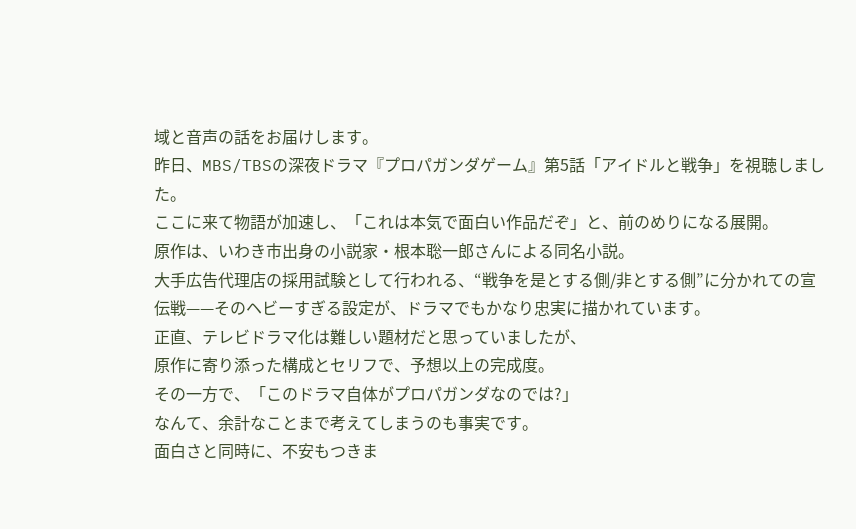域と音声の話をお届けします。
昨日、MBS/TBSの深夜ドラマ『プロパガンダゲーム』第5話「アイドルと戦争」を視聴しました。
ここに来て物語が加速し、「これは本気で面白い作品だぞ」と、前のめりになる展開。
原作は、いわき市出身の小説家・根本聡一郎さんによる同名小説。
大手広告代理店の採用試験として行われる、“戦争を是とする側/非とする側”に分かれての宣伝戦——そのヘビーすぎる設定が、ドラマでもかなり忠実に描かれています。
正直、テレビドラマ化は難しい題材だと思っていましたが、
原作に寄り添った構成とセリフで、予想以上の完成度。
その一方で、「このドラマ自体がプロパガンダなのでは?」
なんて、余計なことまで考えてしまうのも事実です。
面白さと同時に、不安もつきま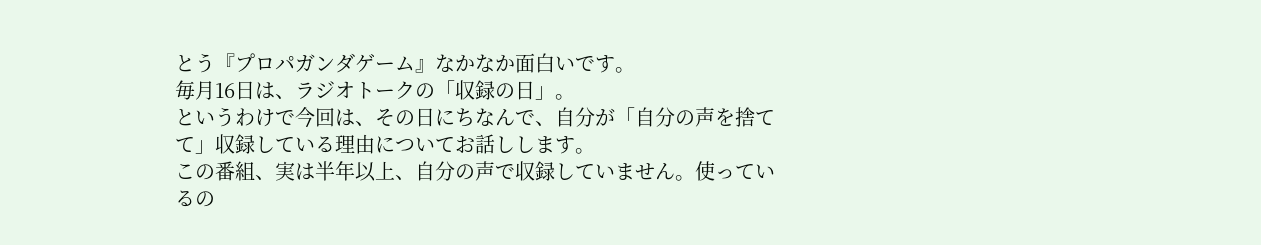とう『プロパガンダゲーム』なかなか面白いです。
毎月16日は、ラジオトークの「収録の日」。
というわけで今回は、その日にちなんで、自分が「自分の声を捨てて」収録している理由についてお話しします。
この番組、実は半年以上、自分の声で収録していません。使っているの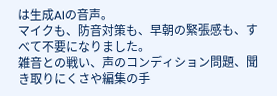は生成AIの音声。
マイクも、防音対策も、早朝の緊張感も、すべて不要になりました。
雑音との戦い、声のコンディション問題、聞き取りにくさや編集の手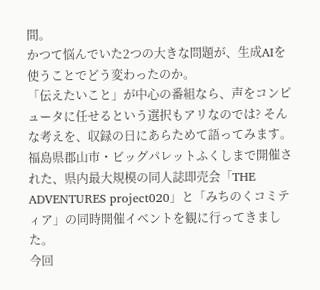間。
かつて悩んでいた2つの大きな問題が、生成AIを使うことでどう変わったのか。
「伝えたいこと」が中心の番組なら、声をコンピュータに任せるという選択もアリなのでは? そんな考えを、収録の日にあらためて語ってみます。
福島県郡山市・ビッグパレットふくしまで開催された、県内最大規模の同人誌即売会「THE ADVENTURES project020」と「みちのくコミティア」の同時開催イベントを観に行ってきました。
今回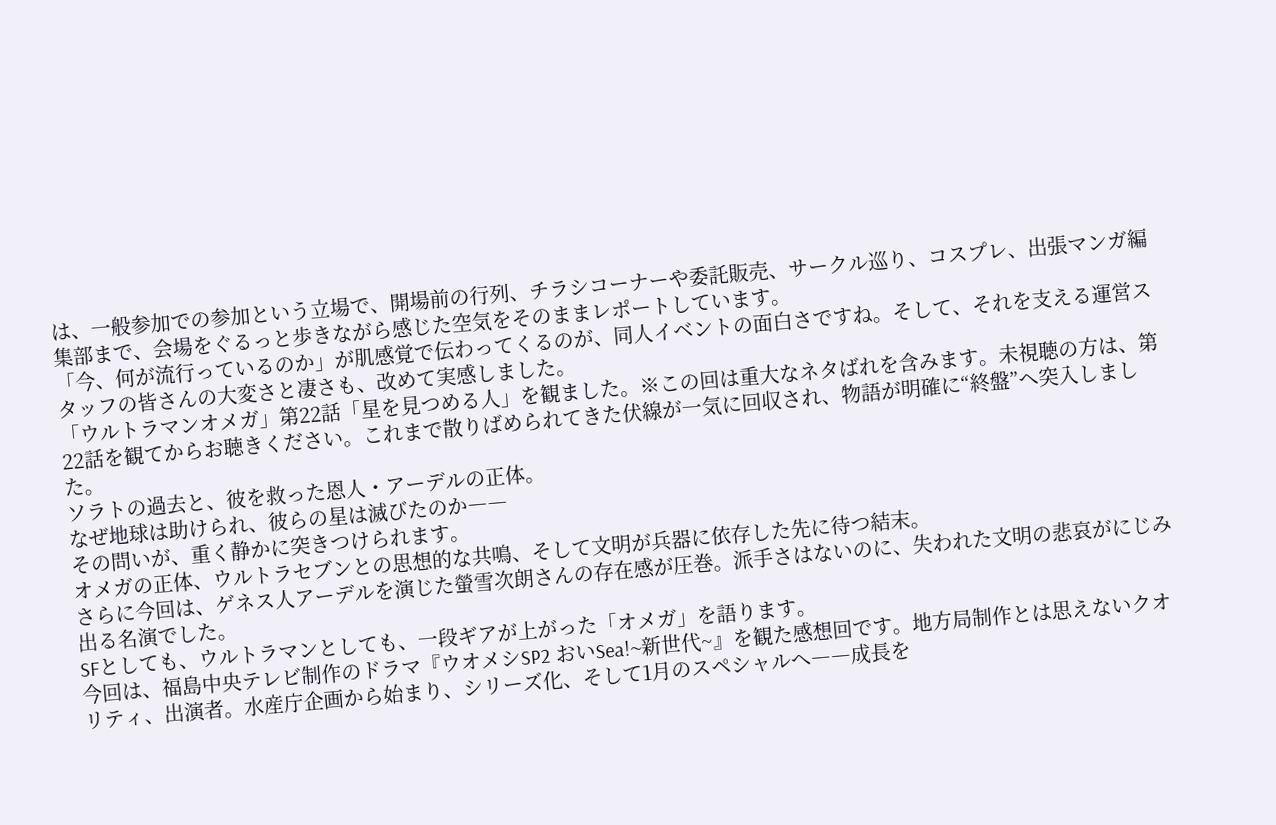は、一般参加での参加という立場で、開場前の行列、チラシコーナーや委託販売、サークル巡り、コスプレ、出張マンガ編集部まで、会場をぐるっと歩きながら感じた空気をそのままレポートしています。
「今、何が流行っているのか」が肌感覚で伝わってくるのが、同人イベントの面白さですね。そして、それを支える運営スタッフの皆さんの大変さと凄さも、改めて実感しました。
「ウルトラマンオメガ」第22話「星を見つめる人」を観ました。※この回は重大なネタばれを含みます。未視聴の方は、第22話を観てからお聴きください。これまで散りばめられてきた伏線が一気に回収され、物語が明確に“終盤”へ突入しました。
ソラトの過去と、彼を救った恩人・アーデルの正体。
なぜ地球は助けられ、彼らの星は滅びたのか――
その問いが、重く静かに突きつけられます。
オメガの正体、ウルトラセブンとの思想的な共鳴、そして文明が兵器に依存した先に待つ結末。
さらに今回は、ゲネス人アーデルを演じた螢雪次朗さんの存在感が圧巻。派手さはないのに、失われた文明の悲哀がにじみ出る名演でした。
SFとしても、ウルトラマンとしても、一段ギアが上がった「オメガ」を語ります。
今回は、福島中央テレビ制作のドラマ『ウオメシSP2 おいSea!~新世代~』を観た感想回です。地方局制作とは思えないクオリティ、出演者。水産庁企画から始まり、シリーズ化、そして1月のスペシャルへ――成長を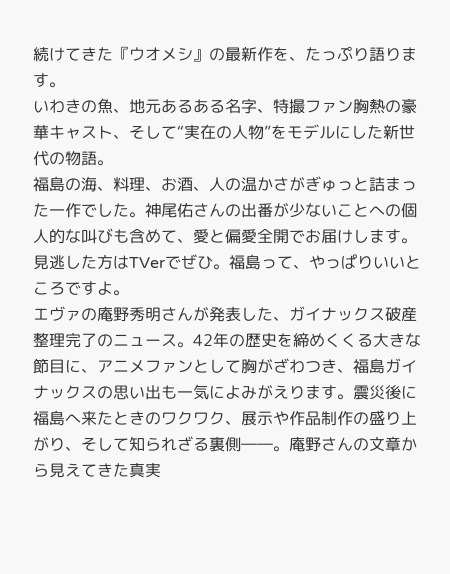続けてきた『ウオメシ』の最新作を、たっぷり語ります。
いわきの魚、地元あるある名字、特撮ファン胸熱の豪華キャスト、そして“実在の人物”をモデルにした新世代の物語。
福島の海、料理、お酒、人の温かさがぎゅっと詰まった一作でした。神尾佑さんの出番が少ないことへの個人的な叫びも含めて、愛と偏愛全開でお届けします。
見逃した方はTVerでぜひ。福島って、やっぱりいいところですよ。
エヴァの庵野秀明さんが発表した、ガイナックス破産整理完了のニュース。42年の歴史を締めくくる大きな節目に、アニメファンとして胸がざわつき、福島ガイナックスの思い出も一気によみがえります。震災後に福島へ来たときのワクワク、展示や作品制作の盛り上がり、そして知られざる裏側――。庵野さんの文章から見えてきた真実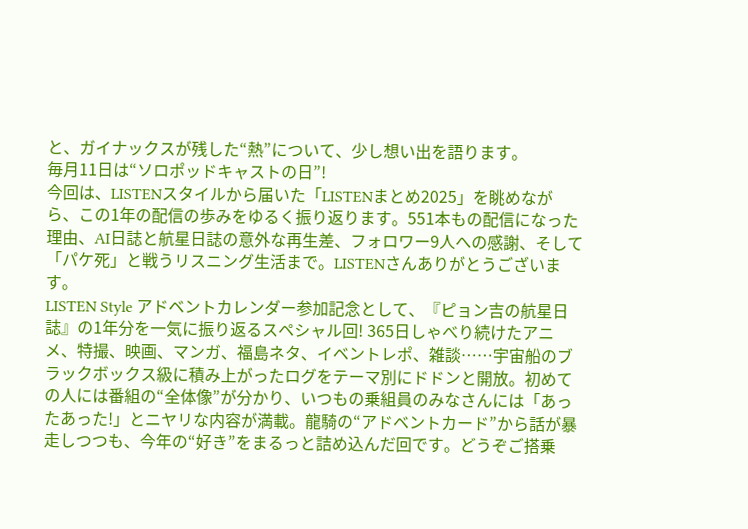と、ガイナックスが残した“熱”について、少し想い出を語ります。
毎月11日は“ソロポッドキャストの日”!
今回は、LISTENスタイルから届いた「LISTENまとめ2025」を眺めながら、この1年の配信の歩みをゆるく振り返ります。551本もの配信になった理由、AI日誌と航星日誌の意外な再生差、フォロワー9人への感謝、そして「パケ死」と戦うリスニング生活まで。LISTENさんありがとうございます。
LISTEN Style アドベントカレンダー参加記念として、『ピョン吉の航星日誌』の1年分を一気に振り返るスペシャル回! 365日しゃべり続けたアニメ、特撮、映画、マンガ、福島ネタ、イベントレポ、雑談……宇宙船のブラックボックス級に積み上がったログをテーマ別にドドンと開放。初めての人には番組の“全体像”が分かり、いつもの乗組員のみなさんには「あったあった!」とニヤリな内容が満載。龍騎の“アドベントカード”から話が暴走しつつも、今年の“好き”をまるっと詰め込んだ回です。どうぞご搭乗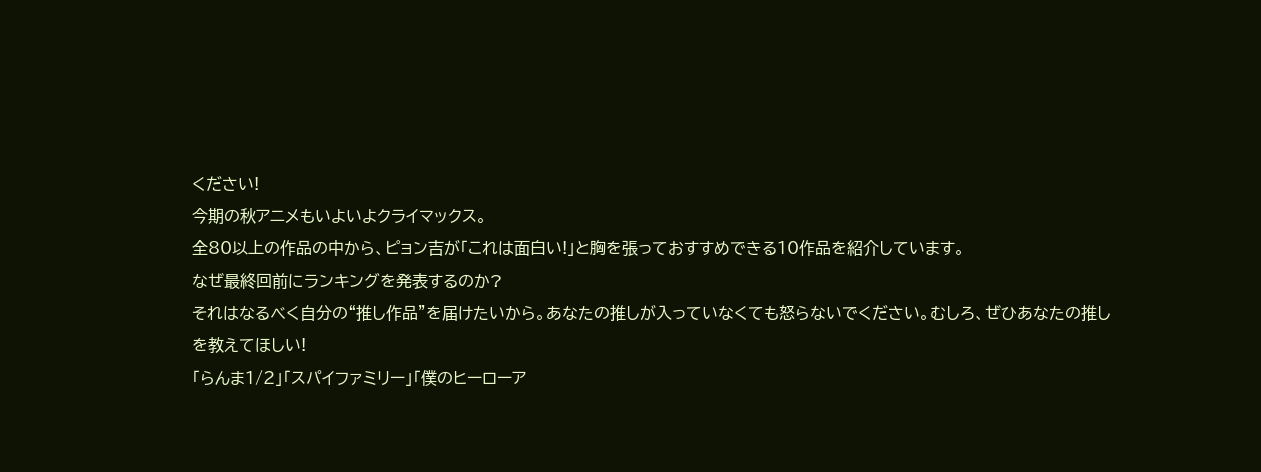ください!
今期の秋アニメもいよいよクライマックス。
全80以上の作品の中から、ピョン吉が「これは面白い!」と胸を張っておすすめできる10作品を紹介しています。
なぜ最終回前にランキングを発表するのか?
それはなるべく自分の“推し作品”を届けたいから。あなたの推しが入っていなくても怒らないでください。むしろ、ぜひあなたの推しを教えてほしい!
「らんま1/2」「スパイファミリー」「僕のヒーローア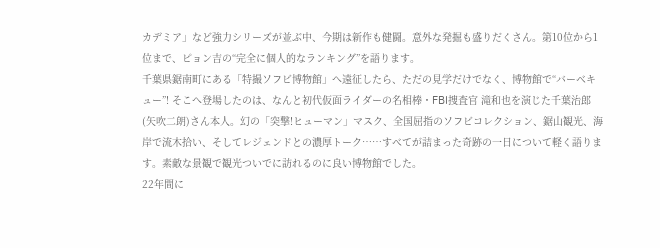カデミア」など強力シリーズが並ぶ中、今期は新作も健闘。意外な発掘も盛りだくさん。第10位から1位まで、ピョン吉の“完全に個人的なランキング”を語ります。
千葉県鋸南町にある「特撮ソフビ博物館」へ遠征したら、ただの見学だけでなく、博物館で“バーベキュー”! そこへ登場したのは、なんと初代仮面ライダーの名相棒・FBI捜査官 滝和也を演じた千葉治郎(矢吹二朗)さん本人。幻の「突撃!ヒューマン」マスク、全国屈指のソフビコレクション、鋸山観光、海岸で流木拾い、そしてレジェンドとの濃厚トーク……すべてが詰まった奇跡の一日について軽く語ります。素敵な景観で観光ついでに訪れるのに良い博物館でした。
22年間に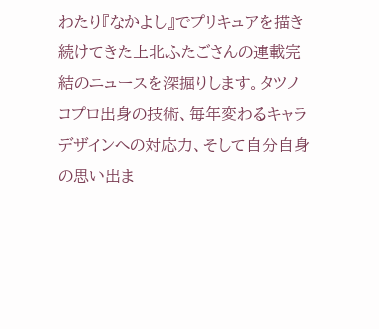わたり『なかよし』でプリキュアを描き続けてきた上北ふたごさんの連載完結のニュースを深掘りします。タツノコプロ出身の技術、毎年変わるキャラデザインへの対応力、そして自分自身の思い出ま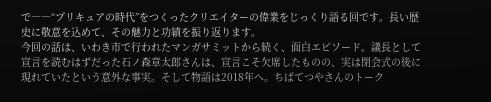で――“プリキュアの時代”をつくったクリエイターの偉業をじっくり語る回です。長い歴史に敬意を込めて、その魅力と功績を振り返ります。
今回の話は、いわき市で行われたマンガサミットから続く、面白エピソード。議長として宣言を読むはずだった石ノ森章太郎さんは、宣言こそ欠席したものの、実は閉会式の後に現れていたという意外な事実。そして物語は2018年へ。ちばてつやさんのトーク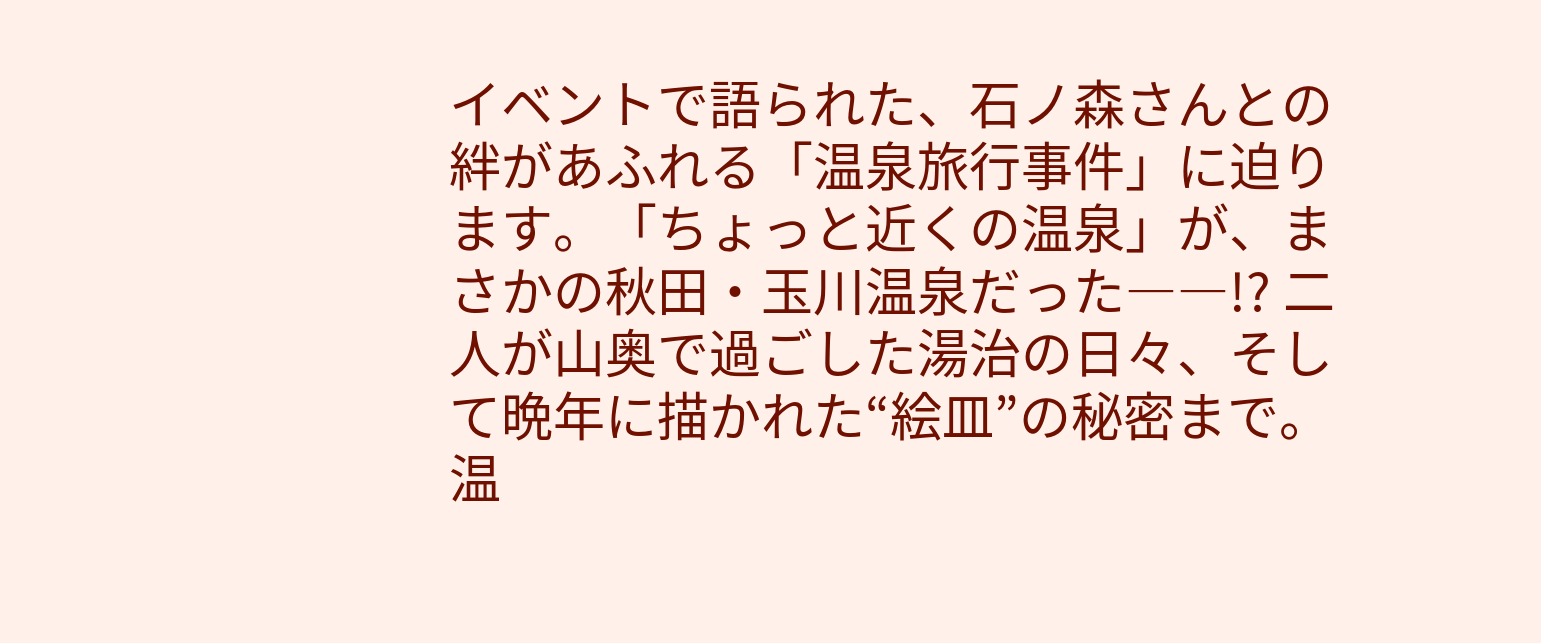イベントで語られた、石ノ森さんとの絆があふれる「温泉旅行事件」に迫ります。「ちょっと近くの温泉」が、まさかの秋田・玉川温泉だった――!? 二人が山奥で過ごした湯治の日々、そして晩年に描かれた“絵皿”の秘密まで。温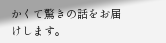かくて驚きの話をお届けします。